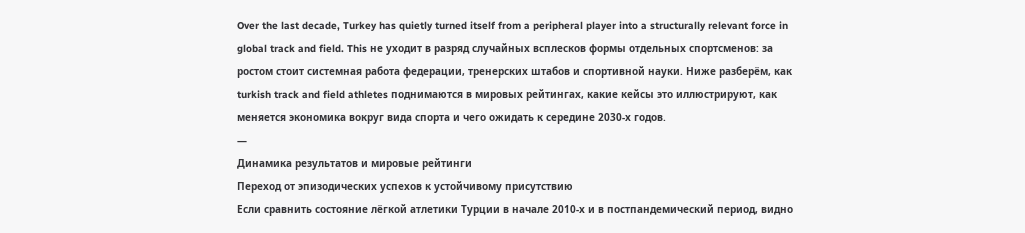Over the last decade, Turkey has quietly turned itself from a peripheral player into a structurally relevant force in global track and field. This не уходит в разряд случайных всплесков формы отдельных спортсменов: за ростом стоит системная работа федерации, тренерских штабов и спортивной науки. Ниже разберём, как turkish track and field athletes поднимаются в мировых рейтингах, какие кейсы это иллюстрируют, как меняется экономика вокруг вида спорта и чего ожидать к середине 2030‑х годов.
—
Динамика результатов и мировые рейтинги
Переход от эпизодических успехов к устойчивому присутствию
Если сравнить состояние лёгкой атлетики Турции в начале 2010‑х и в постпандемический период, видно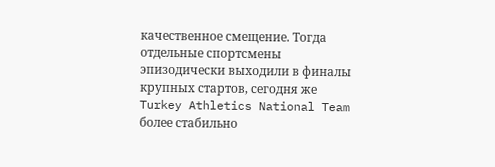качественное смещение. Тогда отдельные спортсмены эпизодически выходили в финалы крупных стартов, сегодня же Turkey Athletics National Team более стабильно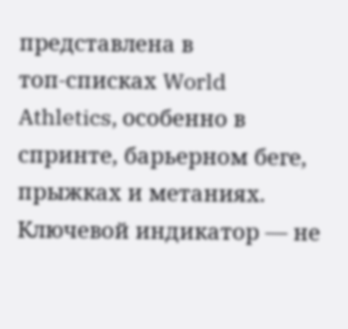представлена в топ‑списках World Athletics, особенно в спринте, барьерном беге, прыжках и метаниях.
Ключевой индикатор — не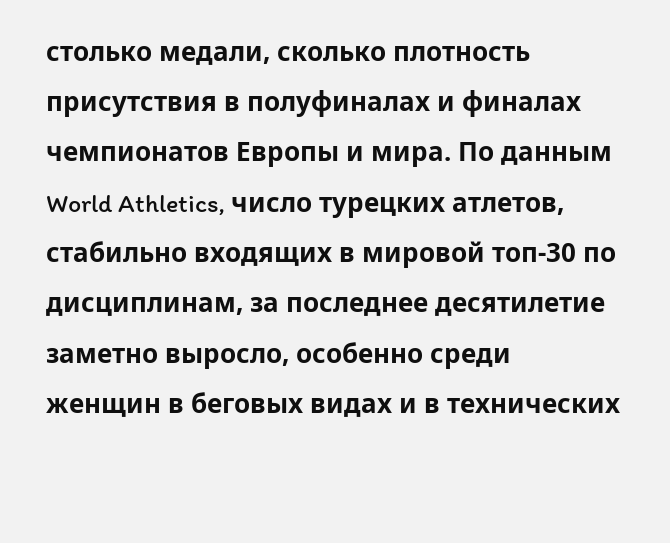столько медали, сколько плотность присутствия в полуфиналах и финалах чемпионатов Европы и мира. По данным World Athletics, число турецких атлетов, стабильно входящих в мировой топ‑30 по дисциплинам, за последнее десятилетие заметно выросло, особенно среди женщин в беговых видах и в технических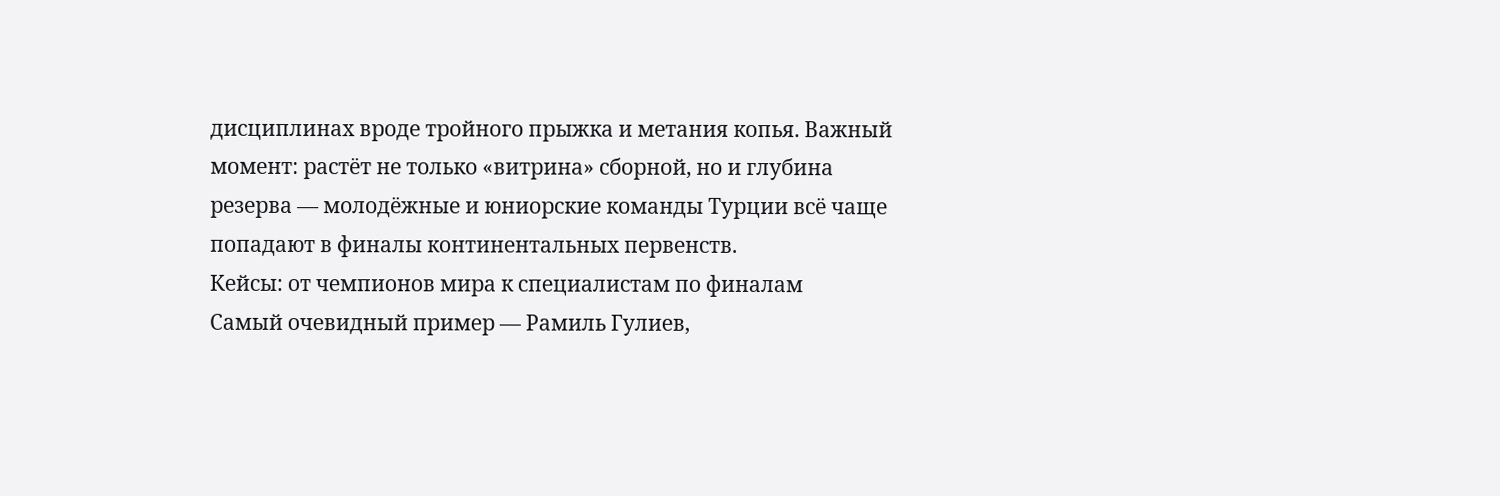дисциплинах вроде тройного прыжка и метания копья. Важный момент: растёт не только «витрина» сборной, но и глубина резерва — молодёжные и юниорские команды Турции всё чаще попадают в финалы континентальных первенств.
Кейсы: от чемпионов мира к специалистам по финалам
Самый очевидный пример — Рамиль Гулиев,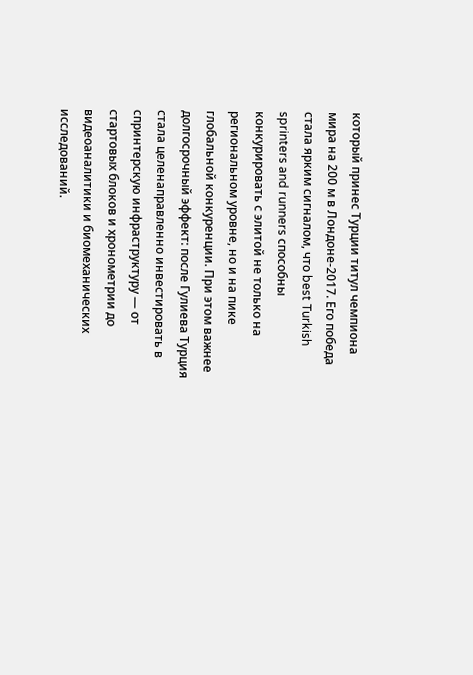который принес Турции титул чемпиона мира на 200 м в Лондоне‑2017. Его победа стала ярким сигналом, что best Turkish sprinters and runners способны конкурировать с элитой не только на региональном уровне, но и на пике глобальной конкуренции. При этом важнее долгосрочный эффект: после Гулиева Турция стала целенаправленно инвестировать в спринтерскую инфраструктуру — от стартовых блоков и хронометрии до видеоаналитики и биомеханических исследований.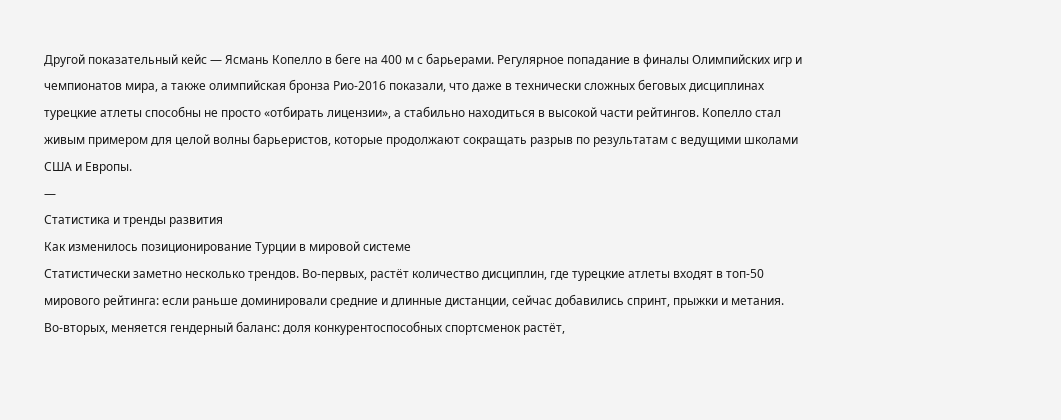Другой показательный кейс — Ясмань Копелло в беге на 400 м с барьерами. Регулярное попадание в финалы Олимпийских игр и чемпионатов мира, а также олимпийская бронза Рио‑2016 показали, что даже в технически сложных беговых дисциплинах турецкие атлеты способны не просто «отбирать лицензии», а стабильно находиться в высокой части рейтингов. Копелло стал живым примером для целой волны барьеристов, которые продолжают сокращать разрыв по результатам с ведущими школами США и Европы.
—
Статистика и тренды развития
Как изменилось позиционирование Турции в мировой системе
Статистически заметно несколько трендов. Во‑первых, растёт количество дисциплин, где турецкие атлеты входят в топ‑50 мирового рейтинга: если раньше доминировали средние и длинные дистанции, сейчас добавились спринт, прыжки и метания. Во‑вторых, меняется гендерный баланс: доля конкурентоспособных спортсменок растёт,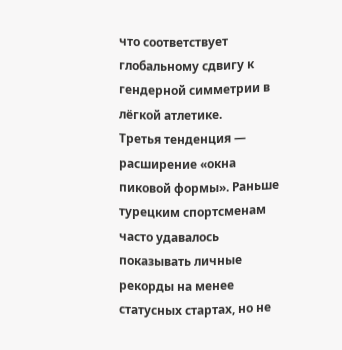что соответствует глобальному сдвигу к гендерной симметрии в лёгкой атлетике.
Третья тенденция — расширение «окна пиковой формы». Раньше турецким спортсменам часто удавалось показывать личные рекорды на менее статусных стартах, но не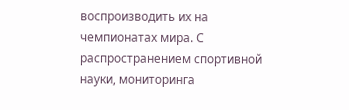воспроизводить их на чемпионатах мира. С распространением спортивной науки, мониторинга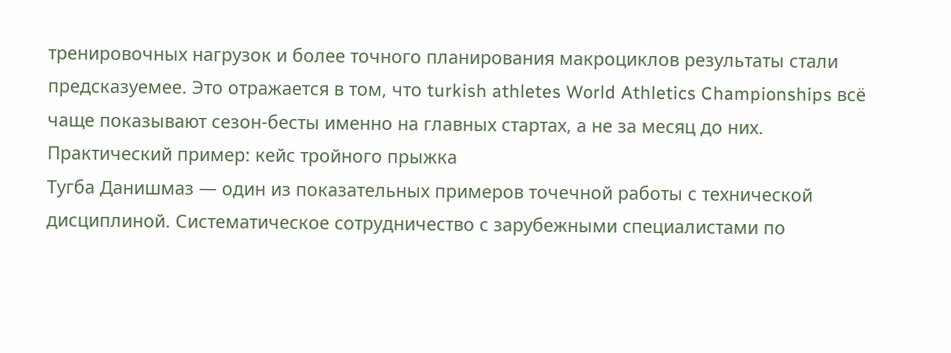тренировочных нагрузок и более точного планирования макроциклов результаты стали предсказуемее. Это отражается в том, что turkish athletes World Athletics Championships всё чаще показывают сезон‑бесты именно на главных стартах, а не за месяц до них.
Практический пример: кейс тройного прыжка
Тугба Данишмаз — один из показательных примеров точечной работы с технической дисциплиной. Систематическое сотрудничество с зарубежными специалистами по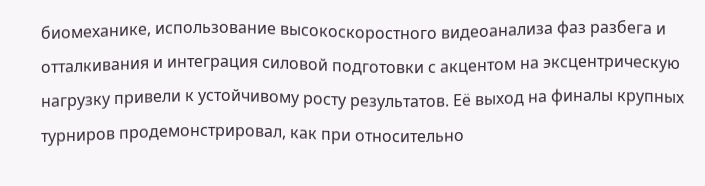биомеханике, использование высокоскоростного видеоанализа фаз разбега и отталкивания и интеграция силовой подготовки с акцентом на эксцентрическую нагрузку привели к устойчивому росту результатов. Её выход на финалы крупных турниров продемонстрировал, как при относительно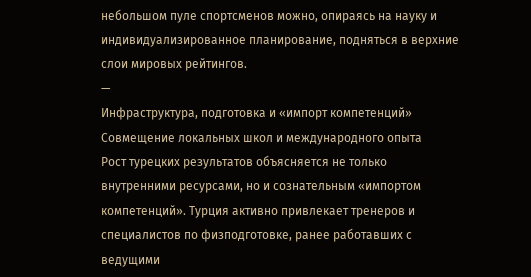небольшом пуле спортсменов можно, опираясь на науку и индивидуализированное планирование, подняться в верхние слои мировых рейтингов.
—
Инфраструктура, подготовка и «импорт компетенций»
Совмещение локальных школ и международного опыта
Рост турецких результатов объясняется не только внутренними ресурсами, но и сознательным «импортом компетенций». Турция активно привлекает тренеров и специалистов по физподготовке, ранее работавших с ведущими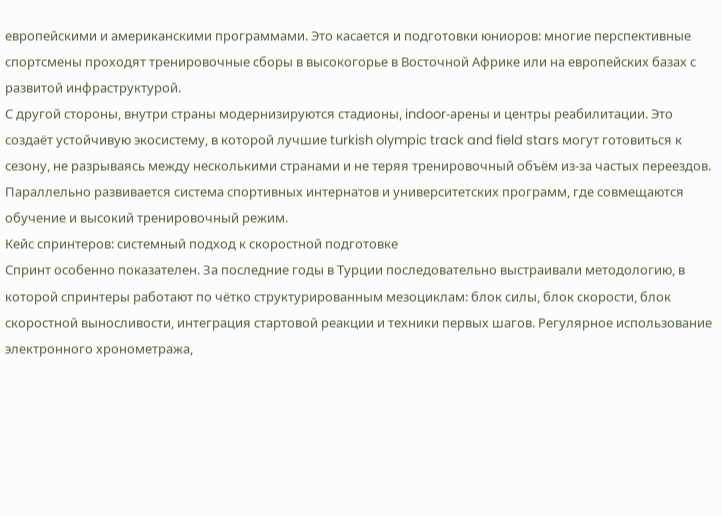европейскими и американскими программами. Это касается и подготовки юниоров: многие перспективные спортсмены проходят тренировочные сборы в высокогорье в Восточной Африке или на европейских базах с развитой инфраструктурой.
С другой стороны, внутри страны модернизируются стадионы, indoor‑арены и центры реабилитации. Это создаёт устойчивую экосистему, в которой лучшие turkish olympic track and field stars могут готовиться к сезону, не разрываясь между несколькими странами и не теряя тренировочный объём из‑за частых переездов. Параллельно развивается система спортивных интернатов и университетских программ, где совмещаются обучение и высокий тренировочный режим.
Кейс спринтеров: системный подход к скоростной подготовке
Спринт особенно показателен. За последние годы в Турции последовательно выстраивали методологию, в которой спринтеры работают по чётко структурированным мезоциклам: блок силы, блок скорости, блок скоростной выносливости, интеграция стартовой реакции и техники первых шагов. Регулярное использование электронного хронометража,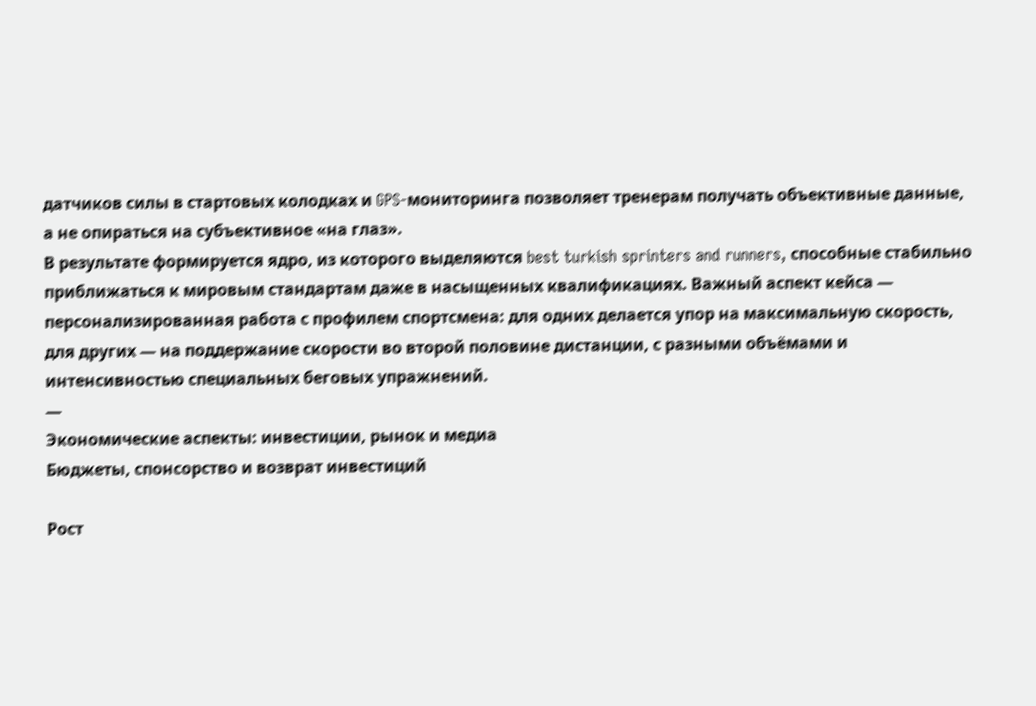датчиков силы в стартовых колодках и GPS‑мониторинга позволяет тренерам получать объективные данные, а не опираться на субъективное «на глаз».
В результате формируется ядро, из которого выделяются best turkish sprinters and runners, способные стабильно приближаться к мировым стандартам даже в насыщенных квалификациях. Важный аспект кейса — персонализированная работа с профилем спортсмена: для одних делается упор на максимальную скорость, для других — на поддержание скорости во второй половине дистанции, с разными объёмами и интенсивностью специальных беговых упражнений.
—
Экономические аспекты: инвестиции, рынок и медиа
Бюджеты, спонсорство и возврат инвестиций

Рост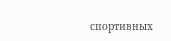спортивных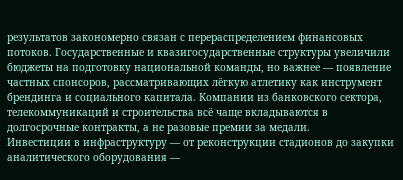результатов закономерно связан с перераспределением финансовых потоков. Государственные и квазигосударственные структуры увеличили бюджеты на подготовку национальной команды, но важнее — появление частных спонсоров, рассматривающих лёгкую атлетику как инструмент брендинга и социального капитала. Компании из банковского сектора, телекоммуникаций и строительства всё чаще вкладываются в долгосрочные контракты, а не разовые премии за медали.
Инвестиции в инфраструктуру — от реконструкции стадионов до закупки аналитического оборудования —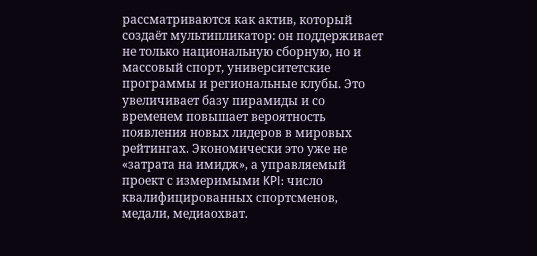рассматриваются как актив, который создаёт мультипликатор: он поддерживает не только национальную сборную, но и массовый спорт, университетские программы и региональные клубы. Это увеличивает базу пирамиды и со временем повышает вероятность появления новых лидеров в мировых рейтингах. Экономически это уже не «затрата на имидж», а управляемый проект с измеримыми KPI: число квалифицированных спортсменов, медали, медиаохват.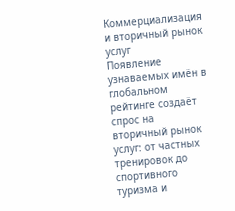Коммерциализация и вторичный рынок услуг
Появление узнаваемых имён в глобальном рейтинге создаёт спрос на вторичный рынок услуг: от частных тренировок до спортивного туризма и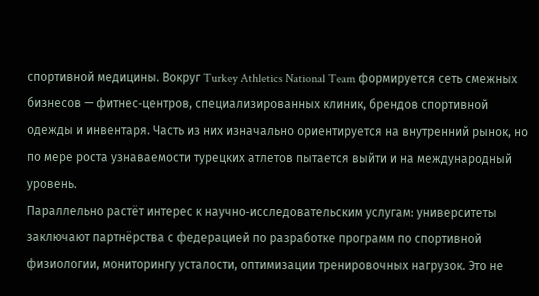спортивной медицины. Вокруг Turkey Athletics National Team формируется сеть смежных бизнесов — фитнес‑центров, специализированных клиник, брендов спортивной одежды и инвентаря. Часть из них изначально ориентируется на внутренний рынок, но по мере роста узнаваемости турецких атлетов пытается выйти и на международный уровень.
Параллельно растёт интерес к научно‑исследовательским услугам: университеты заключают партнёрства с федерацией по разработке программ по спортивной физиологии, мониторингу усталости, оптимизации тренировочных нагрузок. Это не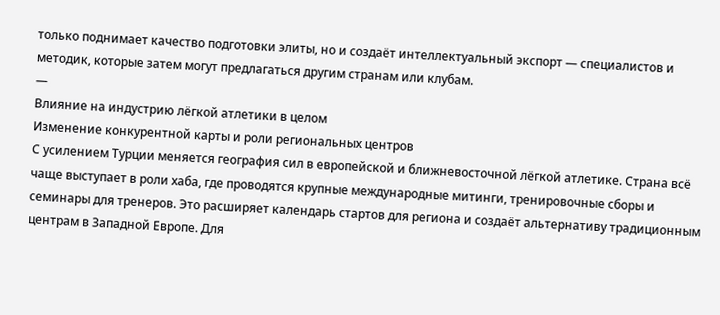только поднимает качество подготовки элиты, но и создаёт интеллектуальный экспорт — специалистов и методик, которые затем могут предлагаться другим странам или клубам.
—
Влияние на индустрию лёгкой атлетики в целом
Изменение конкурентной карты и роли региональных центров
С усилением Турции меняется география сил в европейской и ближневосточной лёгкой атлетике. Страна всё чаще выступает в роли хаба, где проводятся крупные международные митинги, тренировочные сборы и семинары для тренеров. Это расширяет календарь стартов для региона и создаёт альтернативу традиционным центрам в Западной Европе. Для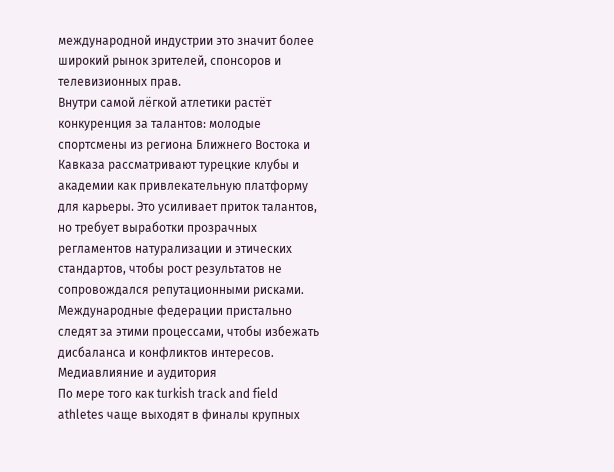международной индустрии это значит более широкий рынок зрителей, спонсоров и телевизионных прав.
Внутри самой лёгкой атлетики растёт конкуренция за талантов: молодые спортсмены из региона Ближнего Востока и Кавказа рассматривают турецкие клубы и академии как привлекательную платформу для карьеры. Это усиливает приток талантов, но требует выработки прозрачных регламентов натурализации и этических стандартов, чтобы рост результатов не сопровождался репутационными рисками. Международные федерации пристально следят за этими процессами, чтобы избежать дисбаланса и конфликтов интересов.
Медиавлияние и аудитория
По мере того как turkish track and field athletes чаще выходят в финалы крупных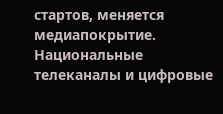стартов, меняется медиапокрытие. Национальные телеканалы и цифровые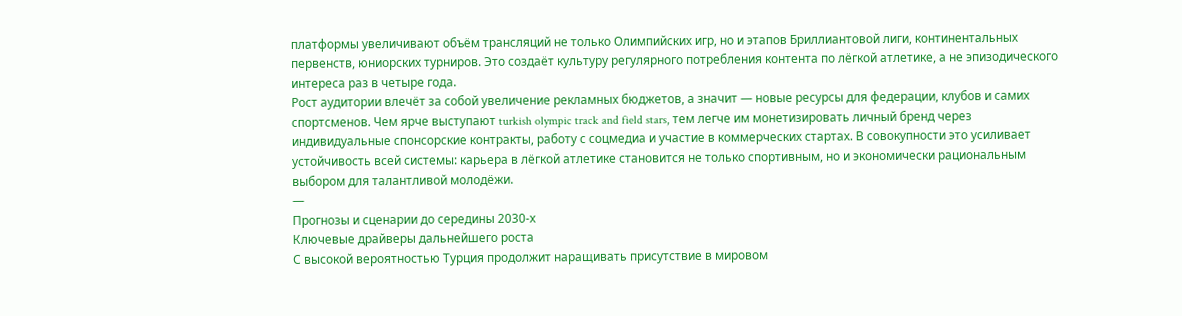платформы увеличивают объём трансляций не только Олимпийских игр, но и этапов Бриллиантовой лиги, континентальных первенств, юниорских турниров. Это создаёт культуру регулярного потребления контента по лёгкой атлетике, а не эпизодического интереса раз в четыре года.
Рост аудитории влечёт за собой увеличение рекламных бюджетов, а значит — новые ресурсы для федерации, клубов и самих спортсменов. Чем ярче выступают turkish olympic track and field stars, тем легче им монетизировать личный бренд через индивидуальные спонсорские контракты, работу с соцмедиа и участие в коммерческих стартах. В совокупности это усиливает устойчивость всей системы: карьера в лёгкой атлетике становится не только спортивным, но и экономически рациональным выбором для талантливой молодёжи.
—
Прогнозы и сценарии до середины 2030‑х
Ключевые драйверы дальнейшего роста
С высокой вероятностью Турция продолжит наращивать присутствие в мировом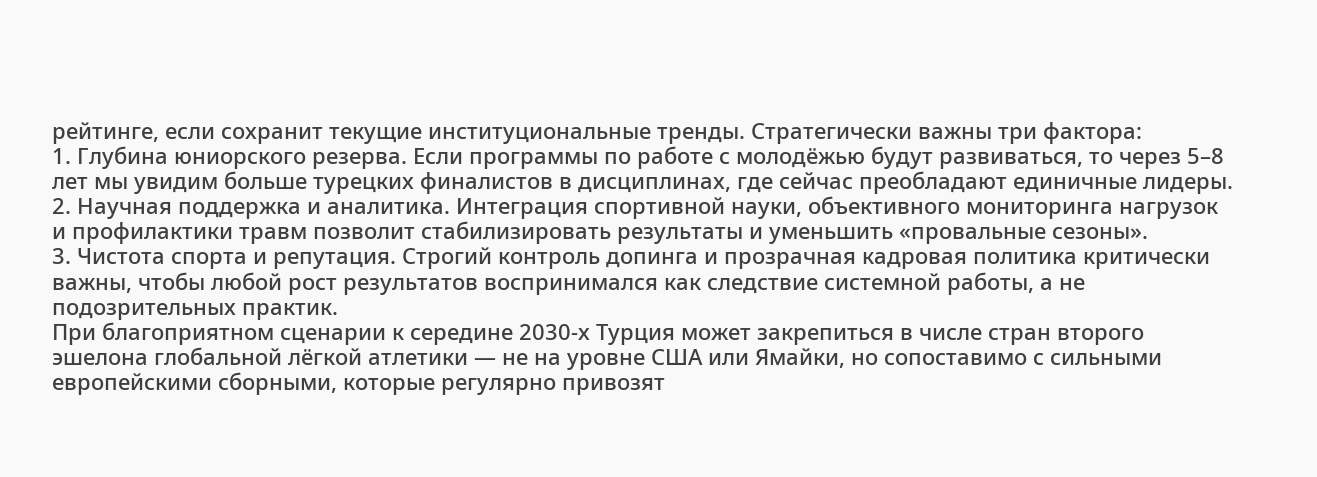рейтинге, если сохранит текущие институциональные тренды. Стратегически важны три фактора:
1. Глубина юниорского резерва. Если программы по работе с молодёжью будут развиваться, то через 5–8 лет мы увидим больше турецких финалистов в дисциплинах, где сейчас преобладают единичные лидеры.
2. Научная поддержка и аналитика. Интеграция спортивной науки, объективного мониторинга нагрузок и профилактики травм позволит стабилизировать результаты и уменьшить «провальные сезоны».
3. Чистота спорта и репутация. Строгий контроль допинга и прозрачная кадровая политика критически важны, чтобы любой рост результатов воспринимался как следствие системной работы, а не подозрительных практик.
При благоприятном сценарии к середине 2030‑х Турция может закрепиться в числе стран второго эшелона глобальной лёгкой атлетики — не на уровне США или Ямайки, но сопоставимо с сильными европейскими сборными, которые регулярно привозят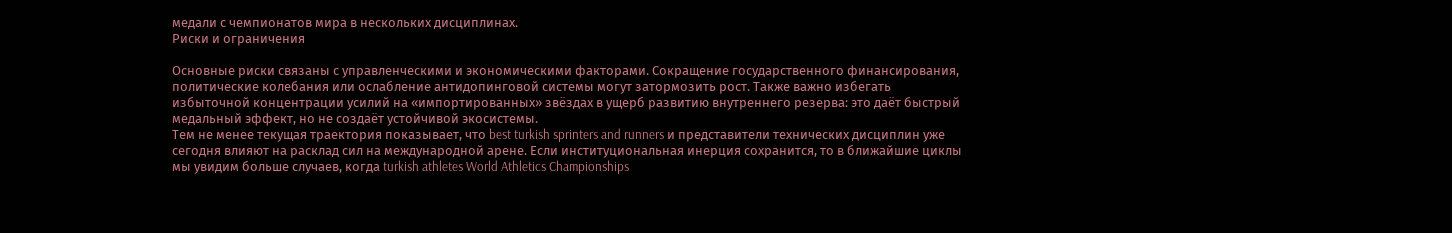медали с чемпионатов мира в нескольких дисциплинах.
Риски и ограничения

Основные риски связаны с управленческими и экономическими факторами. Сокращение государственного финансирования, политические колебания или ослабление антидопинговой системы могут затормозить рост. Также важно избегать избыточной концентрации усилий на «импортированных» звёздах в ущерб развитию внутреннего резерва: это даёт быстрый медальный эффект, но не создаёт устойчивой экосистемы.
Тем не менее текущая траектория показывает, что best turkish sprinters and runners и представители технических дисциплин уже сегодня влияют на расклад сил на международной арене. Если институциональная инерция сохранится, то в ближайшие циклы мы увидим больше случаев, когда turkish athletes World Athletics Championships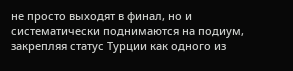не просто выходят в финал, но и систематически поднимаются на подиум, закрепляя статус Турции как одного из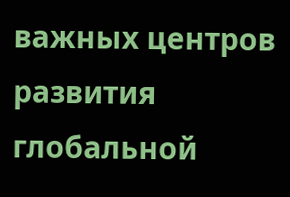важных центров развития глобальной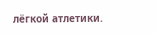лёгкой атлетики.